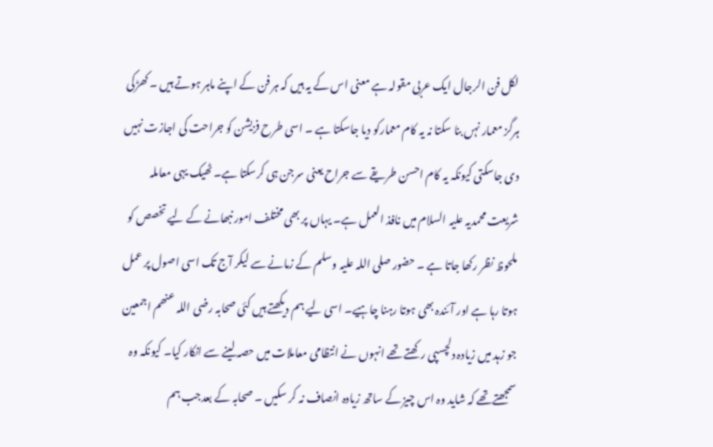لکل فن الرجال ایک عربی مقولہ ہے معنی اس کے یہ ہیں کہ ہر فن کے اپنے ماہر ہوتے ہیں ۔ کھڑکی ہرگز معمار نہں بنا سکتا نہ یہ کام معمارکو دیا جاسکتا ہے ۔ اسی طرح فزیشن کو جراحت کی اجازت نہیں دی جاسکتی کیونکہ یہ کام احسن طریقے سے جراح یعنی سرجن ہی کرسکتا ہے۔ ٹھیک یہی معاملہ شریعت محمدیہ علیہ السلام میں نافذ العمل ہے۔ یہاں پر بھی مختلف امور نبھانے کے لیے تخصص کو ملحوظ نظر رکھا جاتا ہے ۔ حضور صلی اللہ علیہ وسلم کے زمانے سے لیکر آج تک اسی اصول پر عمل ہوتا رہا ہے اور آئندہ بھی ہوتا رہنا چاہیے۔ اسی لیے ہم دیکھتے ہیں کئی صحابہ رضی اللہ عنھم اجمعین جو زہد میں زیادہ دلچسپی رکھتے تھے انہوں نے انتظامی معاملات میں حصہ لینے سے انکار کیا۔ کیونکہ وہ سمجھتےتھے کہ شاید وہ اس چیز کے ساتھ زیادہ انصاف نہ کر سکیں ۔ صحابہ کے بعدجب ہم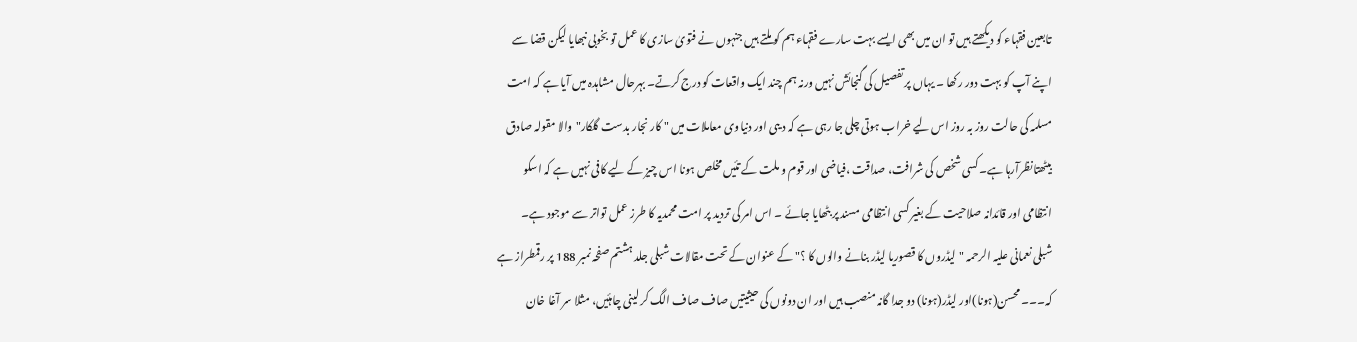تابعین فقہاء کو دیکھتے ہیں تو ان میں بھی ایسے بہت سارے فقہاء ہم کو ملتے ہیں جنہوں نے فتویٰ سازی کا عمل تو بخوبی نبھایا لیکن قضا سے اپنے آپ کو بہت دور رکھا ۔ یہاں پر تفصیل کی گنجائش نہیں ورنہ ہم چند ایک واقعات کو درج کرتے۔ بہرحال مشاہدہ میں آیا ہے کہ امت مسلمہ کی حالت روز بہ روز اس لیے خراب ہوتی چلی جا رہی ہے کہ د یںی اور دنیاوی معاملات میں " کار نجار بدست گلکار"والا مقولہ صادق بیٹھتانظرآرہا ہے۔ کسی شخص کی شرافت، صداقت ،فیاضی اور قوم و ملت کے تئیں مخلص ہونا اس چیز کے لیے کافی نہیں ہے کہ اسکو انتظامی اور قائدانہ صلاحیت کے بغیر کسی انتظامی مسند پر بٹھایا جائے ۔ اس امر کی تردید پر امت محمدیہ کا طرز عمل تواتر سے موجود ہے۔
شبلی نعمانی علیہ الرحمہ "لیڈروں کا قصوریا لیڈر بنانے والوں کا ؟" کے عنوان کے تحت مقالات شبلی جلد ہشتم صفحہ نمبر 188 پر رقمطراز ہے کہ۔۔۔ محسن(ہونا)اور لیڈر(ہونا) دو جدا گانہ منصب ہیں اور ان دونوں کی حیثیتیں صاف صاف الگ کر لینی چاہئیں، مثلا سر آغا خان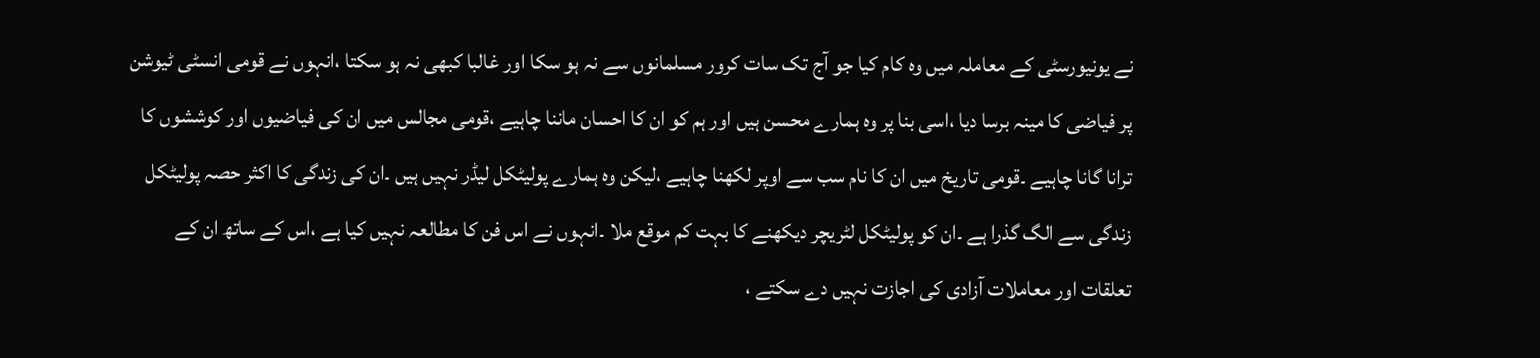نے یونیورسٹی کے معاملہ میں وہ کام کیا جو آج تک سات کرور مسلمانوں سے نہ ہو سکا اور غالبا کبھی نہ ہو سکتا ،انہوں نے قومی انسٹی ٹیوشن پر فیاضی کا مینہ برسا دیا ،اسی بنا پر وہ ہمارے محسن ہیں اور ہم کو ان کا احسان ماننا چاہیے ،قومی مجالس میں ان کی فیاضیوں اور کوششوں کا ترانا گانا چاہیے ۔قومی تاریخ میں ان کا نام سب سے اوپر لکھنا چاہیے ،لیکن وہ ہمارے پولیٹکل لیڈر نہیں ہیں ۔ان کی زندگی کا اکثر حصہ پولیٹکل زندگی سے الگ گذرا ہے ۔ان کو پولیٹکل لٹریچر دیکھنے کا بہت کم موقع ملا ۔انہوں نے اس فن کا مطالعہ نہیں کیا ہے ،اس کے ساتھ ان کے تعلقات اور معاملات آزادی کی اجازت نہیں دے سکتے ،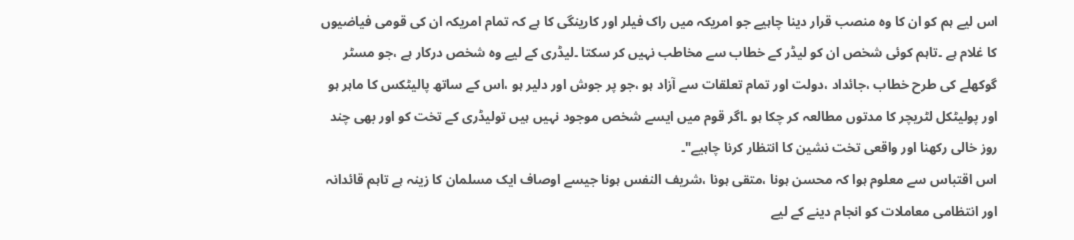اس لیے ہم کو ان کا وہ منصب قرار دینا چاہیے جو امریکہ میں راک فیلر اور کارینگی کا ہے کہ تمام امریکہ ان کی قومی فیاضیوں کا غلام ہے ۔تاہم کوئی شخص ان کو لیڈر کے خطاب سے مخاطب نہیں کر سکتا ۔لیڈری کے لیے وہ شخص درکار ہے ،جو مسٹر گوکھلے کی طرح خطاب ،جائداد ،دولت اور تمام تعلقات سے آزاد ہو ،جو پر جوش اور دلیر ہو ،اس کے ساتھ پالیٹکس کا ماہر ہو اور پولیٹکل لٹریچر کا مدتوں مطالعہ کر چکا ہو ۔اگر قوم میں ایسے شخص موجود نہیں ہیں تولیڈری کے تخت کو اور بھی چند روز خالی رکھنا اور واقعی تخت نشین کا انتظار کرنا چاہیے"۔
اس اقتباس سے معلوم ہوا کہ محسن ہونا ،متقی ہونا ،شریف النفس ہونا جیسے اوصاف ایک مسلمان کا زینہ ہے تاہم قائدانہ اور انتظامی معاملات کو انجام دینے کے لیے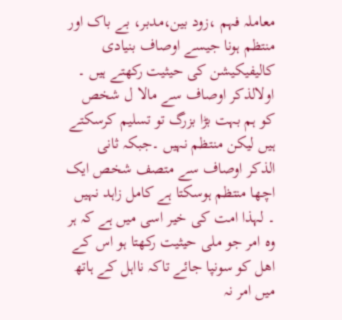معاملہ فہم ،زود بین،مدبر، بے باک اور منتظم ہونا جیسے اوصاف بنیادی کالیفیکیشن کی حیثیت رکھتے ہیں ۔ اولالذکر اوصاف سے مالا ل شخص کو ہم بہت بڑا بزرگ تو تسلیم کرسکتے ہیں لیکن منتظم نہیں ۔جبکہ ثانی الذکر اوصاف سے متصف شخص ایک اچھا منتظم ہوسکتا ہے کامل زاہد نہیں ۔ لہذا امت کی خیر اسی میں ہے کہ ہر وہ امر جو ملی حیثیت رکھتا ہو اس کے اھل کو سونپا جائے تاکہ نااہل کے ہاتھ میں امر نہ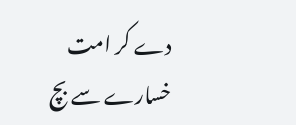دے کر امت خسارے سے بچ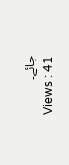جائے۔
Views : 41